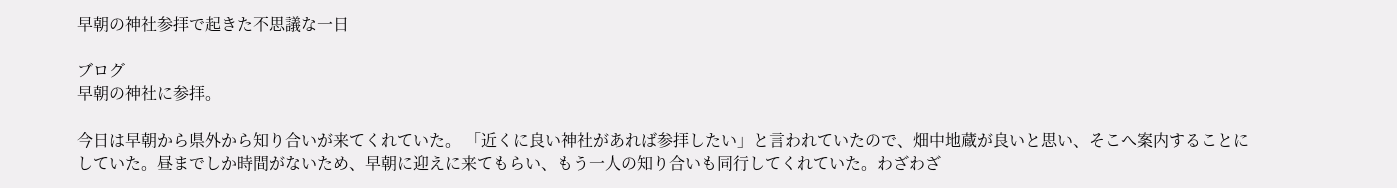早朝の神社参拝で起きた不思議な一日

ブログ
早朝の神社に参拝。

今日は早朝から県外から知り合いが来てくれていた。 「近くに良い神社があれば参拝したい」と言われていたので、畑中地蔵が良いと思い、そこへ案内することにしていた。昼までしか時間がないため、早朝に迎えに来てもらい、もう一人の知り合いも同行してくれていた。わざわざ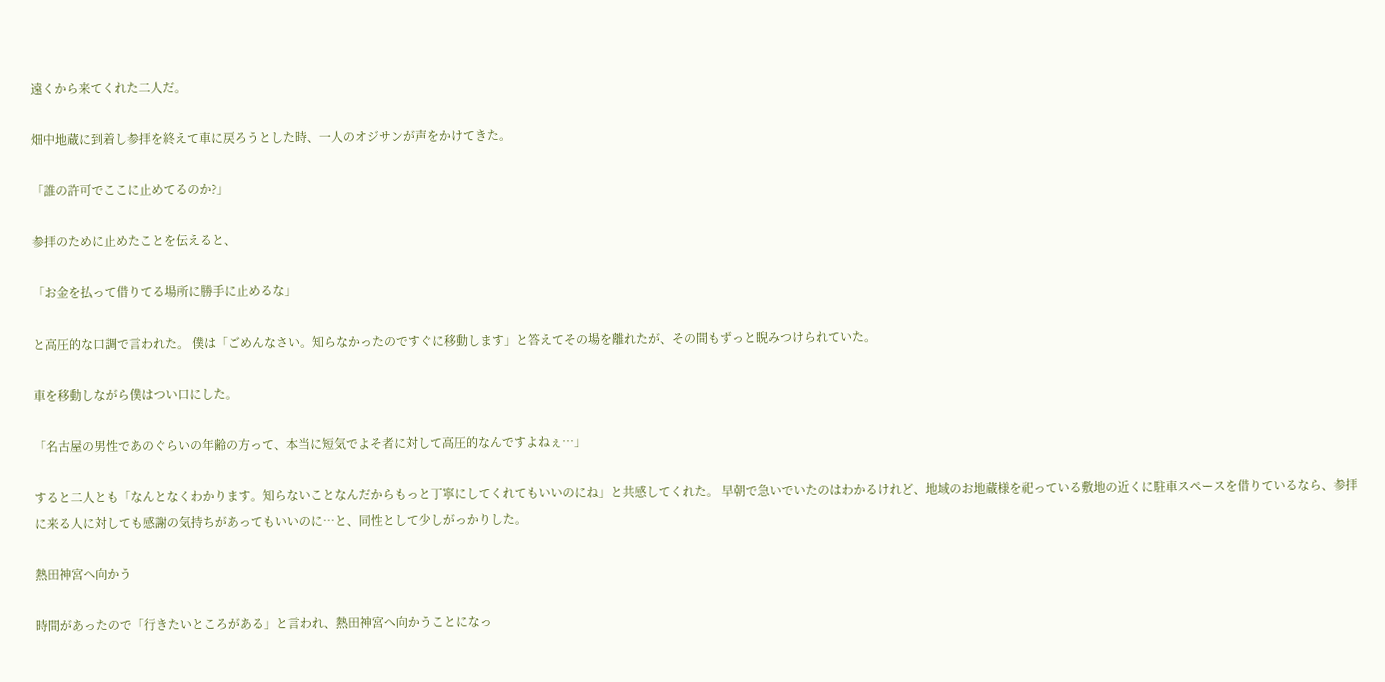遠くから来てくれた二人だ。

畑中地蔵に到着し参拝を終えて車に戻ろうとした時、一人のオジサンが声をかけてきた。

「誰の許可でここに止めてるのか?」

参拝のために止めたことを伝えると、

「お金を払って借りてる場所に勝手に止めるな」

と高圧的な口調で言われた。 僕は「ごめんなさい。知らなかったのですぐに移動します」と答えてその場を離れたが、その間もずっと睨みつけられていた。

車を移動しながら僕はつい口にした。

「名古屋の男性であのぐらいの年齢の方って、本当に短気でよそ者に対して高圧的なんですよねぇ…」

すると二人とも「なんとなくわかります。知らないことなんだからもっと丁寧にしてくれてもいいのにね」と共感してくれた。 早朝で急いでいたのはわかるけれど、地域のお地蔵様を祀っている敷地の近くに駐車スペースを借りているなら、参拝に来る人に対しても感謝の気持ちがあってもいいのに…と、同性として少しがっかりした。

熱田神宮へ向かう

時間があったので「行きたいところがある」と言われ、熱田神宮へ向かうことになっ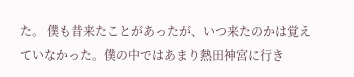た。 僕も昔来たことがあったが、いつ来たのかは覚えていなかった。僕の中ではあまり熱田神宮に行き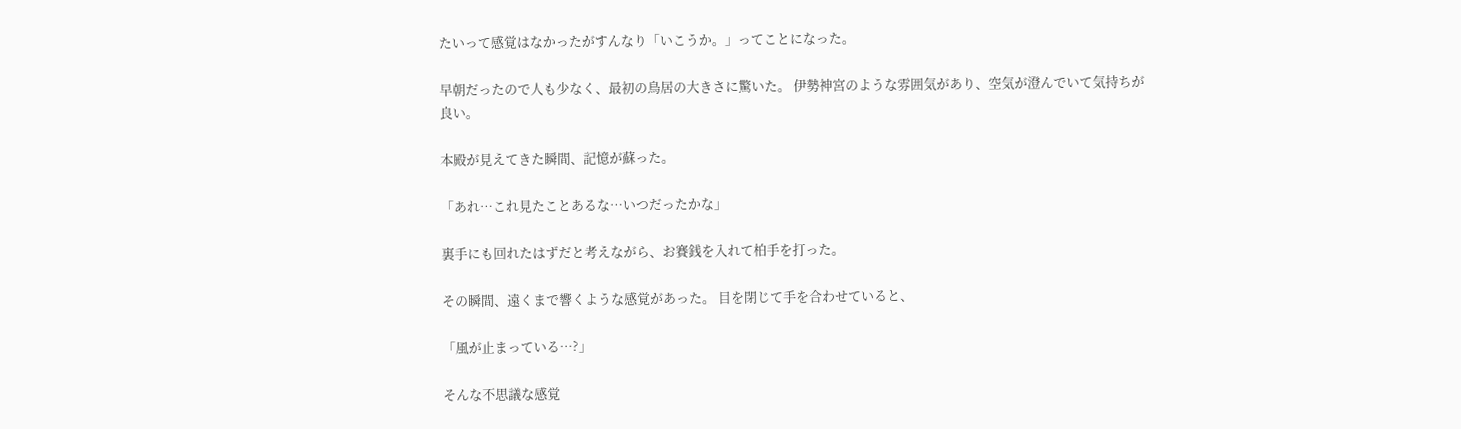たいって感覚はなかったがすんなり「いこうか。」ってことになった。

早朝だったので人も少なく、最初の鳥居の大きさに驚いた。 伊勢神宮のような雰囲気があり、空気が澄んでいて気持ちが良い。

本殿が見えてきた瞬間、記憶が蘇った。

「あれ…これ見たことあるな…いつだったかな」

裏手にも回れたはずだと考えながら、お賽銭を入れて柏手を打った。

その瞬間、遠くまで響くような感覚があった。 目を閉じて手を合わせていると、

「風が止まっている…?」

そんな不思議な感覚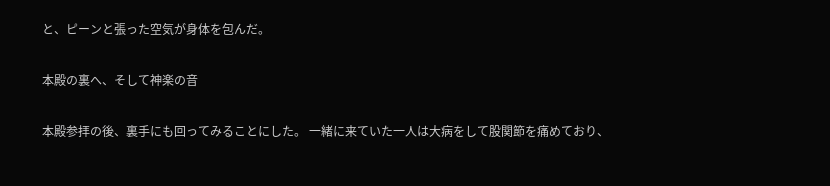と、ピーンと張った空気が身体を包んだ。

本殿の裏へ、そして神楽の音

本殿参拝の後、裏手にも回ってみることにした。 一緒に来ていた一人は大病をして股関節を痛めており、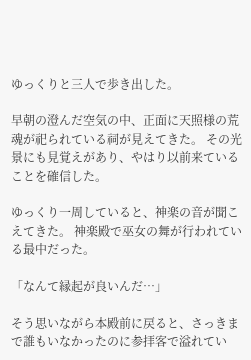ゆっくりと三人で歩き出した。

早朝の澄んだ空気の中、正面に天照様の荒魂が祀られている祠が見えてきた。 その光景にも見覚えがあり、やはり以前来ていることを確信した。

ゆっくり一周していると、神楽の音が聞こえてきた。 神楽殿で巫女の舞が行われている最中だった。

「なんて縁起が良いんだ…」

そう思いながら本殿前に戻ると、さっきまで誰もいなかったのに参拝客で溢れてい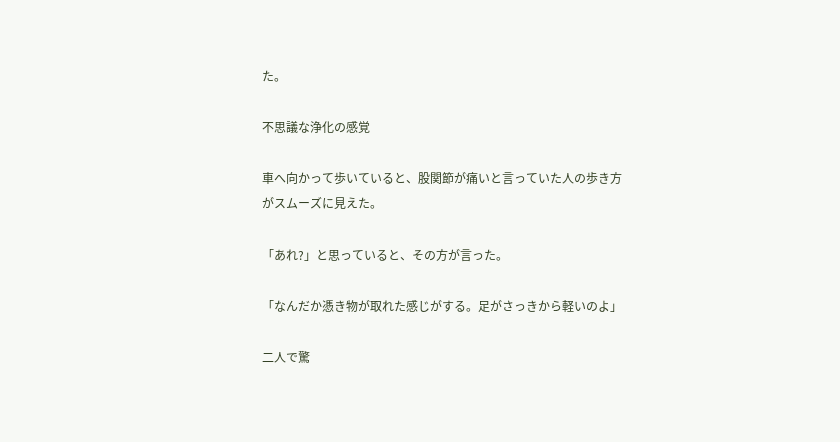た。

不思議な浄化の感覚

車へ向かって歩いていると、股関節が痛いと言っていた人の歩き方がスムーズに見えた。

「あれ?」と思っていると、その方が言った。

「なんだか憑き物が取れた感じがする。足がさっきから軽いのよ」

二人で驚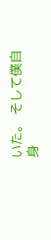いた。 そして僕自身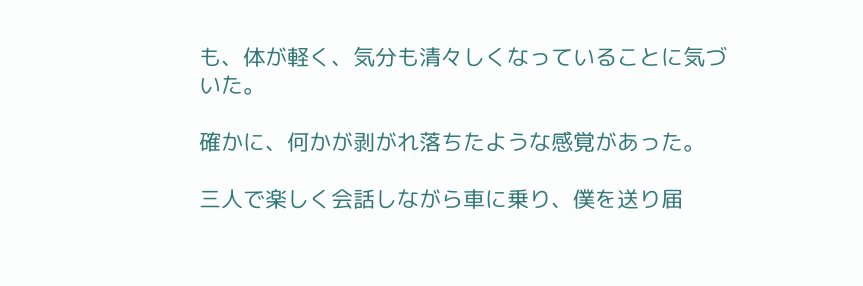も、体が軽く、気分も清々しくなっていることに気づいた。

確かに、何かが剥がれ落ちたような感覚があった。

三人で楽しく会話しながら車に乗り、僕を送り届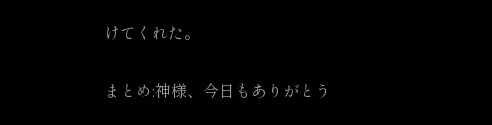けてくれた。

まとめ:神様、今日もありがとう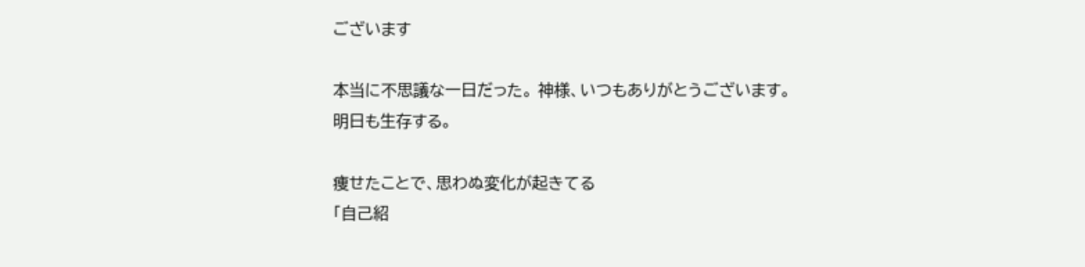ございます

本当に不思議な一日だった。 神様、いつもありがとうございます。 明日も生存する。

痩せたことで、思わぬ変化が起きてる
「自己紹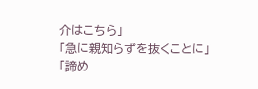介はこちら」
「急に親知らずを抜くことに」
「諦め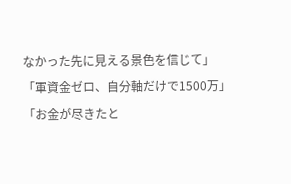なかった先に見える景色を信じて」
「軍資金ゼロ、自分軸だけで1500万」
「お金が尽きたと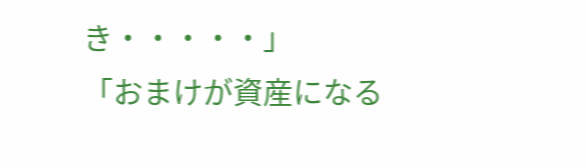き・・・・・」
「おまけが資産になる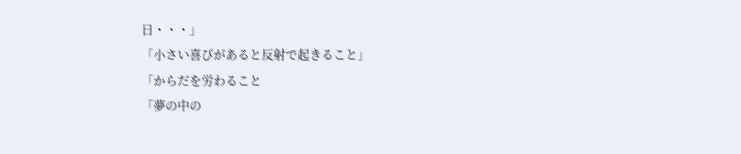日・・・」
「小さい喜びがあると反射で起きること」
「からだを労わること
「夢の中の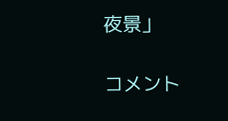夜景」

コメント